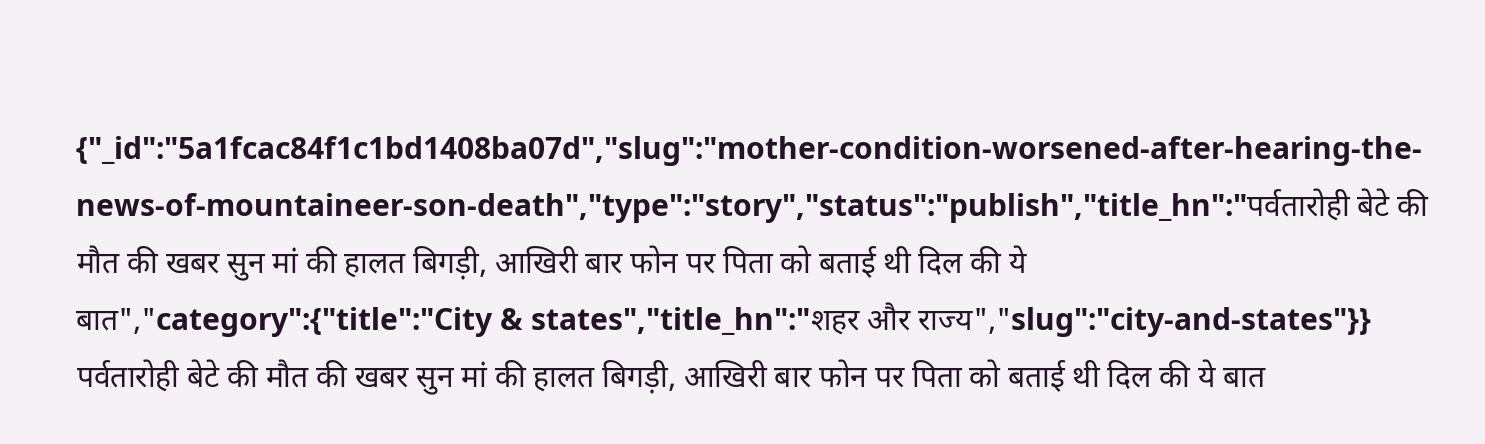{"_id":"5a1fcac84f1c1bd1408ba07d","slug":"mother-condition-worsened-after-hearing-the-news-of-mountaineer-son-death","type":"story","status":"publish","title_hn":"पर्वतारोही बेटे की मौत की खबर सुन मां की हालत बिगड़ी, आखिरी बार फोन पर पिता को बताई थी दिल की ये बात","category":{"title":"City & states","title_hn":"शहर और राज्य","slug":"city-and-states"}}
पर्वतारोही बेटे की मौत की खबर सुन मां की हालत बिगड़ी, आखिरी बार फोन पर पिता को बताई थी दिल की ये बात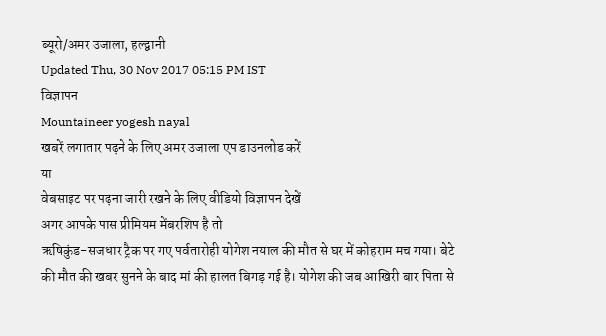ब्यूरो/अमर उजाला, हल्द्वानी
Updated Thu, 30 Nov 2017 05:15 PM IST
विज्ञापन
Mountaineer yogesh nayal
खबरें लगातार पढ़ने के लिए अमर उजाला एप डाउनलोड करें
या
वेबसाइट पर पढ़ना जारी रखने के लिए वीडियो विज्ञापन देखें
अगर आपके पास प्रीमियम मेंबरशिप है तो
ऋषिकुंड-सजधार ट्रैक पर गए पर्वतारोही योगेश नयाल की मौत से घर में कोहराम मच गया। बेटे की मौत की खबर सुनने के बाद मां की हालत बिगड़ गई है। योगेश की जब आखिरी बार पिता से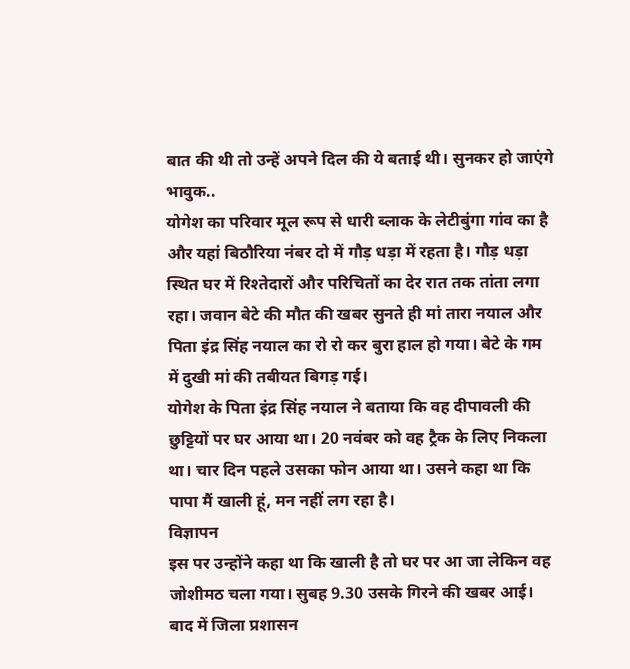बात की थी तो उन्हें अपने दिल की ये बताई थी। सुनकर हो जाएंगे भावुक..
योगेश का परिवार मूल रूप से धारी ब्लाक के लेटीबुंगा गांव का है और यहां बिठौरिया नंबर दो में गौड़ धड़ा में रहता है। गौड़ धड़ा स्थित घर में रिश्तेदारों और परिचितों का देर रात तक तांता लगा रहा। जवान बेटे की मौत की खबर सुनते ही मां तारा नयाल और पिता इंद्र सिंह नयाल का रो रो कर बुरा हाल हो गया। बेटे के गम में दुखी मां की तबीयत बिगड़ गई।
योगेश के पिता इंद्र सिंह नयाल ने बताया कि वह दीपावली की छुट्टियों पर घर आया था। 20 नवंबर को वह ट्रैक के लिए निकला था। चार दिन पहले उसका फोन आया था। उसने कहा था कि पापा मैं खाली हूं, मन नहीं लग रहा है।
विज्ञापन
इस पर उन्होंने कहा था कि खाली है तो घर पर आ जा लेकिन वह जोशीमठ चला गया। सुबह 9.30 उसके गिरने की खबर आई। बाद में जिला प्रशासन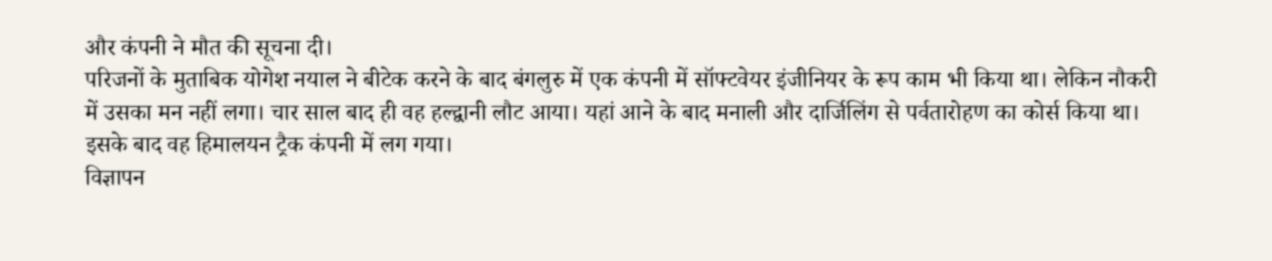और कंपनी ने मौत की सूचना दी।
परिजनों के मुताबिक योगेश नयाल ने बीटेक करने के बाद बंगलुरु में एक कंपनी में सॉफ्टवेयर इंजीनियर के रूप काम भी किया था। लेकिन नौकरी में उसका मन नहीं लगा। चार साल बाद ही वह हल्द्वानी लौट आया। यहां आने के बाद मनाली और दार्जिलिंग से पर्वतारोहण का कोर्स किया था। इसके बाद वह हिमालयन ट्रैक कंपनी में लग गया।
विज्ञापन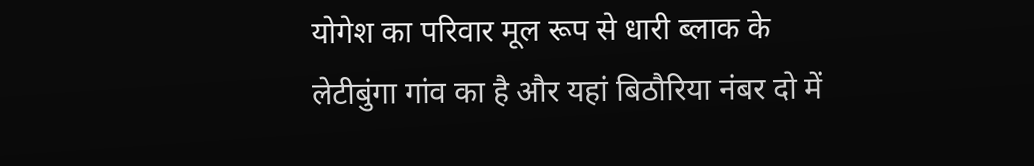योगेश का परिवार मूल रूप से धारी ब्लाक के लेटीबुंगा गांव का है और यहां बिठौरिया नंबर दो में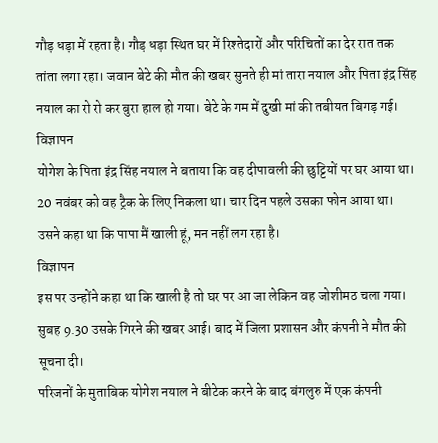गौड़ धड़ा में रहता है। गौड़ धड़ा स्थित घर में रिश्तेदारों और परिचितों का देर रात तक तांता लगा रहा। जवान बेटे की मौत की खबर सुनते ही मां तारा नयाल और पिता इंद्र सिंह नयाल का रो रो कर बुरा हाल हो गया। बेटे के गम में दुखी मां की तबीयत बिगड़ गई।
विज्ञापन
योगेश के पिता इंद्र सिंह नयाल ने बताया कि वह दीपावली की छुट्टियों पर घर आया था। 20 नवंबर को वह ट्रैक के लिए निकला था। चार दिन पहले उसका फोन आया था। उसने कहा था कि पापा मैं खाली हूं, मन नहीं लग रहा है।
विज्ञापन
इस पर उन्होंने कहा था कि खाली है तो घर पर आ जा लेकिन वह जोशीमठ चला गया। सुबह 9.30 उसके गिरने की खबर आई। बाद में जिला प्रशासन और कंपनी ने मौत की सूचना दी।
परिजनों के मुताबिक योगेश नयाल ने बीटेक करने के बाद बंगलुरु में एक कंपनी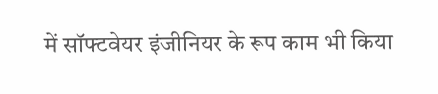में सॉफ्टवेयर इंजीनियर के रूप काम भी किया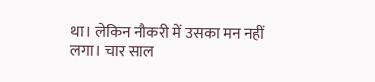था। लेकिन नौकरी में उसका मन नहीं लगा। चार साल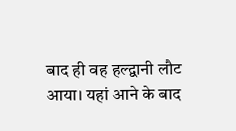बाद ही वह हल्द्वानी लौट आया। यहां आने के बाद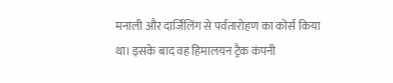मनाली और दार्जिलिंग से पर्वतारोहण का कोर्स किया था। इसके बाद वह हिमालयन ट्रैक कंपनी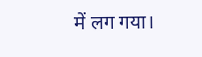में लग गया।